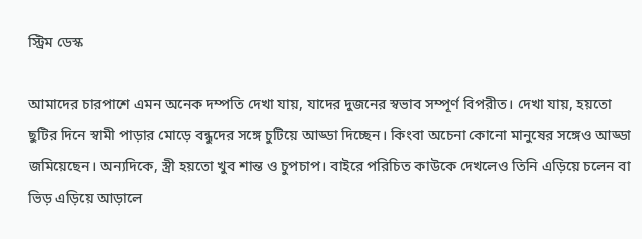স্ট্রিম ডেস্ক

আমাদের চারপাশে এমন অনেক দম্পতি দেখা যায়, যাদের দুজনের স্বভাব সম্পূর্ণ বিপরীত। দেখা যায়, হয়তো ছুটির দিনে স্বামী পাড়ার মোড়ে বন্ধুদের সঙ্গে চুটিয়ে আড্ডা দিচ্ছেন। কিংবা অচেনা কোনো মানুষের সঙ্গেও আড্ডা জমিয়েছেন। অন্যদিকে, স্ত্রী হয়তো খুব শান্ত ও চুপচাপ। বাইরে পরিচিত কাউকে দেখলেও তিনি এড়িয়ে চলেন বা ভিড় এড়িয়ে আড়ালে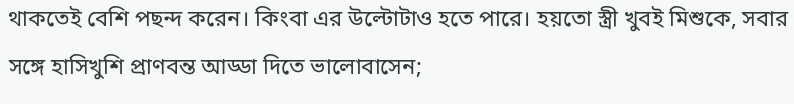থাকতেই বেশি পছন্দ করেন। কিংবা এর উল্টোটাও হতে পারে। হয়তো স্ত্রী খুবই মিশুকে, সবার সঙ্গে হাসিখুশি প্রাণবন্ত আড্ডা দিতে ভালোবাসেন;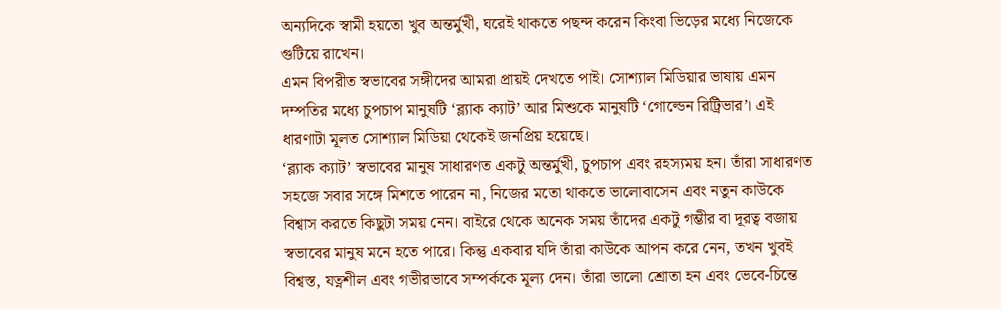অন্যদিকে স্বামী হয়তো খুব অন্তর্মুখী, ঘরেই থাকতে পছন্দ করেন কিংবা ভিড়ের মধ্যে নিজেকে গুটিয়ে রাখেন।
এমন বিপরীত স্বভাবের সঙ্গীদের আমরা প্রায়ই দেখতে পাই। সোশ্যাল মিডিয়ার ভাষায় এমন দম্পতির মধ্যে চুপচাপ মানুষটি ‘ব্ল্যাক ক্যাট’ আর মিশুকে মানুষটি ‘গোল্ডেন রিট্রিভার’। এই ধারণাটা মূলত সোশ্যাল মিডিয়া থেকেই জনপ্রিয় হয়েছে।
‘ব্ল্যাক ক্যাট’ স্বভাবের মানুষ সাধারণত একটু অন্তর্মুখী, চুপচাপ এবং রহস্যময় হন। তাঁরা সাধারণত সহজে সবার সঙ্গে মিশতে পারেন না, নিজের মতো থাকতে ভালোবাসেন এবং নতুন কাউকে বিশ্বাস করতে কিছুটা সময় নেন। বাইরে থেকে অনেক সময় তাঁদের একটু গম্ভীর বা দূরত্ব বজায় স্বভাবের মানুষ মনে হতে পারে। কিন্তু একবার যদি তাঁরা কাউকে আপন করে নেন, তখন খুবই বিশ্বস্ত, যত্নশীল এবং গভীরভাবে সম্পর্ককে মূল্য দেন। তাঁরা ভালো শ্রোতা হন এবং ভেবে-চিন্তে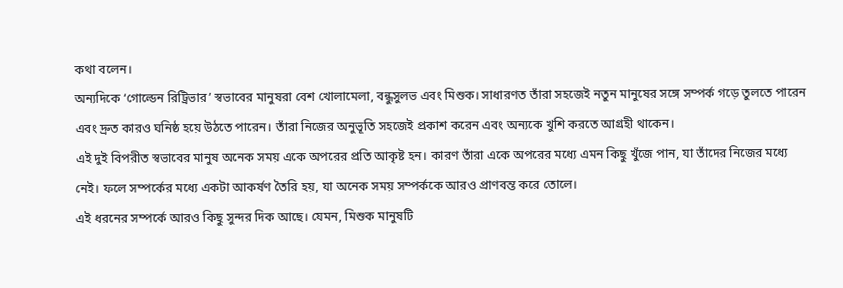কথা বলেন।
অন্যদিকে ‘গোল্ডেন রিট্রিভার’ স্বভাবের মানুষরা বেশ খোলামেলা, বন্ধুসুলভ এবং মিশুক। সাধারণত তাঁরা সহজেই নতুন মানুষের সঙ্গে সম্পর্ক গড়ে তুলতে পারেন এবং দ্রুত কারও ঘনিষ্ঠ হয়ে উঠতে পারেন। তাঁরা নিজের অনুভূতি সহজেই প্রকাশ করেন এবং অন্যকে খুশি করতে আগ্রহী থাকেন।
এই দুই বিপরীত স্বভাবের মানুষ অনেক সময় একে অপরের প্রতি আকৃষ্ট হন। কারণ তাঁরা একে অপরের মধ্যে এমন কিছু খুঁজে পান, যা তাঁদের নিজের মধ্যে নেই। ফলে সম্পর্কের মধ্যে একটা আকর্ষণ তৈরি হয়, যা অনেক সময় সম্পর্ককে আরও প্রাণবন্ত করে তোলে।
এই ধরনের সম্পর্কে আরও কিছু সুন্দর দিক আছে। যেমন, মিশুক মানুষটি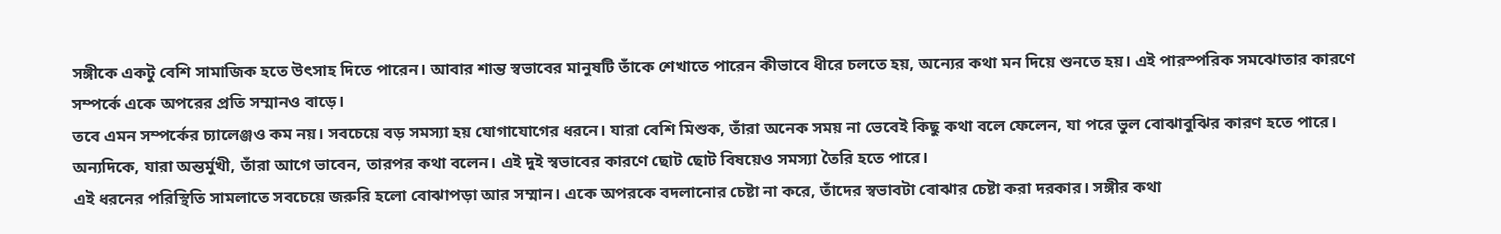সঙ্গীকে একটু বেশি সামাজিক হতে উৎসাহ দিতে পারেন। আবার শান্ত স্বভাবের মানুষটি তাঁকে শেখাতে পারেন কীভাবে ধীরে চলতে হয়, অন্যের কথা মন দিয়ে শুনতে হয়। এই পারস্পরিক সমঝোতার কারণে সম্পর্কে একে অপরের প্রতি সম্মানও বাড়ে।
তবে এমন সম্পর্কের চ্যালেঞ্জও কম নয়। সবচেয়ে বড় সমস্যা হয় যোগাযোগের ধরনে। যারা বেশি মিশুক, তাঁরা অনেক সময় না ভেবেই কিছু কথা বলে ফেলেন, যা পরে ভুল বোঝাবুঝির কারণ হতে পারে। অন্যদিকে, যারা অন্তর্মুখী, তাঁরা আগে ভাবেন, তারপর কথা বলেন। এই দুই স্বভাবের কারণে ছোট ছোট বিষয়েও সমস্যা তৈরি হতে পারে।
এই ধরনের পরিস্থিতি সামলাতে সবচেয়ে জরুরি হলো বোঝাপড়া আর সম্মান। একে অপরকে বদলানোর চেষ্টা না করে, তাঁদের স্বভাবটা বোঝার চেষ্টা করা দরকার। সঙ্গীর কথা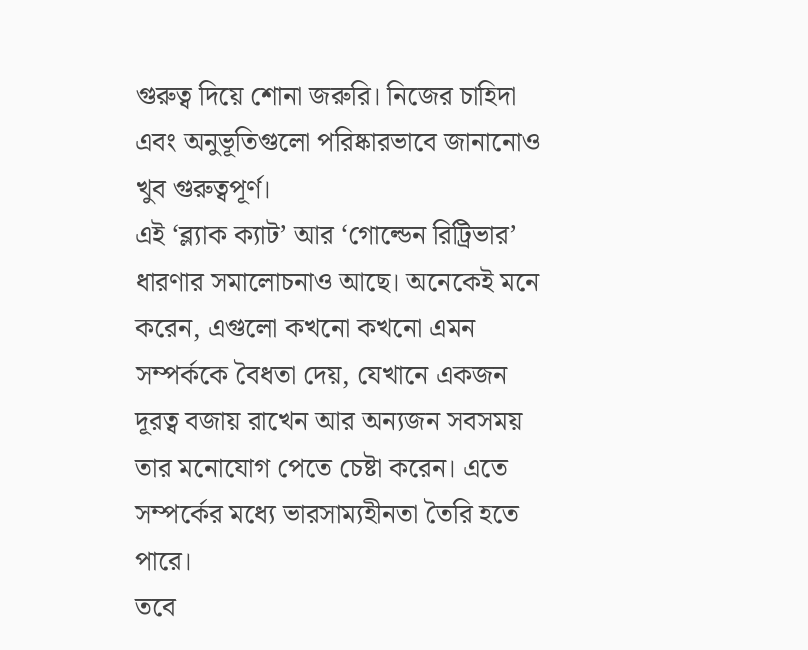গুরুত্ব দিয়ে শোনা জরুরি। নিজের চাহিদা এবং অনুভূতিগুলো পরিষ্কারভাবে জানানোও খুব গুরুত্বপূর্ণ।
এই ‘ব্ল্যাক ক্যাট’ আর ‘গোল্ডেন রিট্রিভার’ ধারণার সমালোচনাও আছে। অনেকেই মনে করেন, এগুলো কখনো কখনো এমন সম্পর্ককে বৈধতা দেয়, যেখানে একজন দূরত্ব বজায় রাখেন আর অন্যজন সবসময় তার মনোযোগ পেতে চেষ্টা করেন। এতে সম্পর্কের মধ্যে ভারসাম্যহীনতা তৈরি হতে পারে।
তবে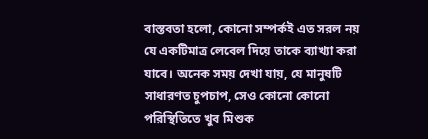বাস্তবতা হলো, কোনো সম্পর্কই এত সরল নয় যে একটিমাত্র লেবেল দিয়ে তাকে ব্যাখ্যা করা যাবে। অনেক সময় দেখা যায়, যে মানুষটি সাধারণত চুপচাপ, সেও কোনো কোনো পরিস্থিতিতে খুব মিশুক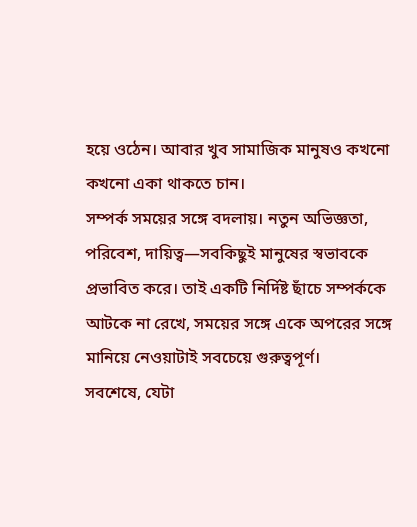হয়ে ওঠেন। আবার খুব সামাজিক মানুষও কখনো কখনো একা থাকতে চান।
সম্পর্ক সময়ের সঙ্গে বদলায়। নতুন অভিজ্ঞতা, পরিবেশ, দায়িত্ব—সবকিছুই মানুষের স্বভাবকে প্রভাবিত করে। তাই একটি নির্দিষ্ট ছাঁচে সম্পর্ককে আটকে না রেখে, সময়ের সঙ্গে একে অপরের সঙ্গে মানিয়ে নেওয়াটাই সবচেয়ে গুরুত্বপূর্ণ।
সবশেষে, যেটা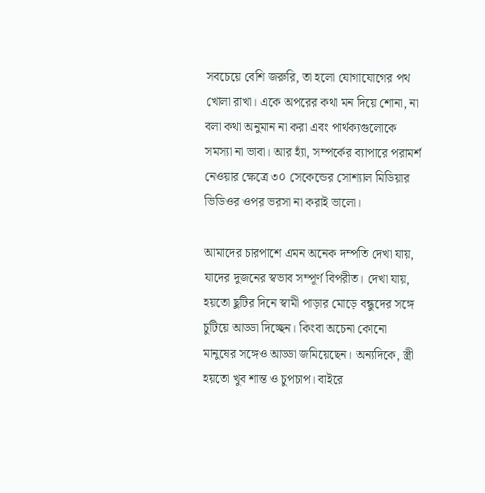সবচেয়ে বেশি জরুরি, তা হলো যোগাযোগের পথ খোলা রাখা। একে অপরের কথা মন দিয়ে শোনা, না বলা কথা অনুমান না করা এবং পার্থক্যগুলোকে সমস্যা না ভাবা। আর হ্যাঁ, সম্পর্কের ব্যাপারে পরামর্শ নেওয়ার ক্ষেত্রে ৩০ সেকেন্ডের সোশ্যাল মিডিয়ার ভিডিওর ওপর ভরসা না করাই ভালো।

আমাদের চারপাশে এমন অনেক দম্পতি দেখা যায়, যাদের দুজনের স্বভাব সম্পূর্ণ বিপরীত। দেখা যায়, হয়তো ছুটির দিনে স্বামী পাড়ার মোড়ে বন্ধুদের সঙ্গে চুটিয়ে আড্ডা দিচ্ছেন। কিংবা অচেনা কোনো মানুষের সঙ্গেও আড্ডা জমিয়েছেন। অন্যদিকে, স্ত্রী হয়তো খুব শান্ত ও চুপচাপ। বাইরে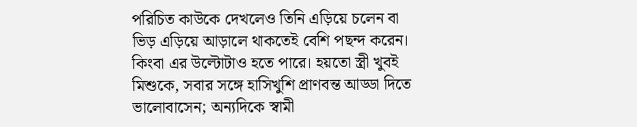পরিচিত কাউকে দেখলেও তিনি এড়িয়ে চলেন বা ভিড় এড়িয়ে আড়ালে থাকতেই বেশি পছন্দ করেন। কিংবা এর উল্টোটাও হতে পারে। হয়তো স্ত্রী খুবই মিশুকে, সবার সঙ্গে হাসিখুশি প্রাণবন্ত আড্ডা দিতে ভালোবাসেন; অন্যদিকে স্বামী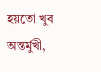হয়তো খুব অন্তর্মুখী,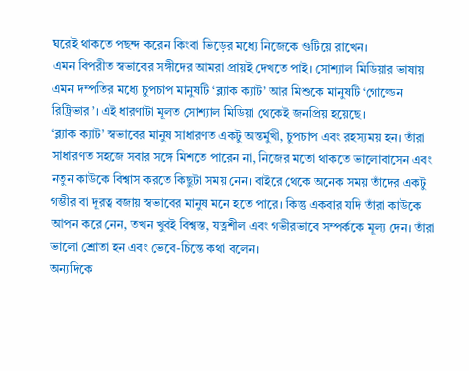ঘরেই থাকতে পছন্দ করেন কিংবা ভিড়ের মধ্যে নিজেকে গুটিয়ে রাখেন।
এমন বিপরীত স্বভাবের সঙ্গীদের আমরা প্রায়ই দেখতে পাই। সোশ্যাল মিডিয়ার ভাষায় এমন দম্পতির মধ্যে চুপচাপ মানুষটি ‘ব্ল্যাক ক্যাট’ আর মিশুকে মানুষটি ‘গোল্ডেন রিট্রিভার’। এই ধারণাটা মূলত সোশ্যাল মিডিয়া থেকেই জনপ্রিয় হয়েছে।
‘ব্ল্যাক ক্যাট’ স্বভাবের মানুষ সাধারণত একটু অন্তর্মুখী, চুপচাপ এবং রহস্যময় হন। তাঁরা সাধারণত সহজে সবার সঙ্গে মিশতে পারেন না, নিজের মতো থাকতে ভালোবাসেন এবং নতুন কাউকে বিশ্বাস করতে কিছুটা সময় নেন। বাইরে থেকে অনেক সময় তাঁদের একটু গম্ভীর বা দূরত্ব বজায় স্বভাবের মানুষ মনে হতে পারে। কিন্তু একবার যদি তাঁরা কাউকে আপন করে নেন, তখন খুবই বিশ্বস্ত, যত্নশীল এবং গভীরভাবে সম্পর্ককে মূল্য দেন। তাঁরা ভালো শ্রোতা হন এবং ভেবে-চিন্তে কথা বলেন।
অন্যদিকে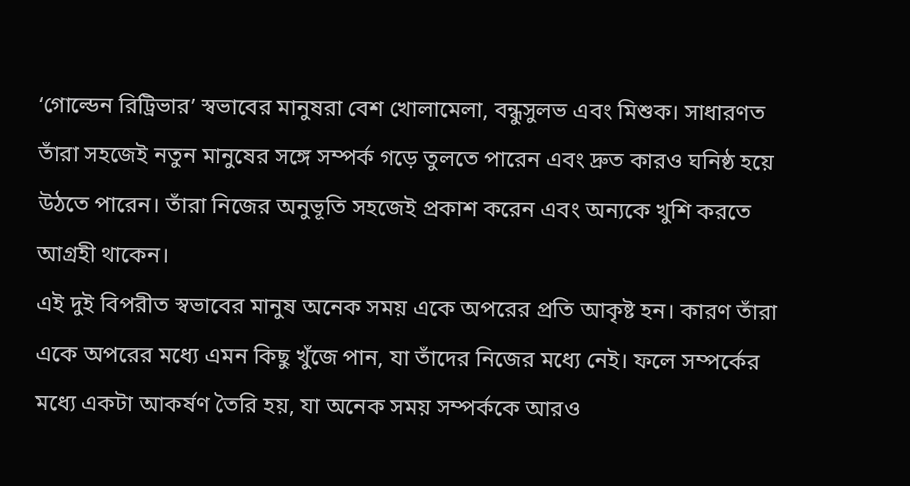‘গোল্ডেন রিট্রিভার’ স্বভাবের মানুষরা বেশ খোলামেলা, বন্ধুসুলভ এবং মিশুক। সাধারণত তাঁরা সহজেই নতুন মানুষের সঙ্গে সম্পর্ক গড়ে তুলতে পারেন এবং দ্রুত কারও ঘনিষ্ঠ হয়ে উঠতে পারেন। তাঁরা নিজের অনুভূতি সহজেই প্রকাশ করেন এবং অন্যকে খুশি করতে আগ্রহী থাকেন।
এই দুই বিপরীত স্বভাবের মানুষ অনেক সময় একে অপরের প্রতি আকৃষ্ট হন। কারণ তাঁরা একে অপরের মধ্যে এমন কিছু খুঁজে পান, যা তাঁদের নিজের মধ্যে নেই। ফলে সম্পর্কের মধ্যে একটা আকর্ষণ তৈরি হয়, যা অনেক সময় সম্পর্ককে আরও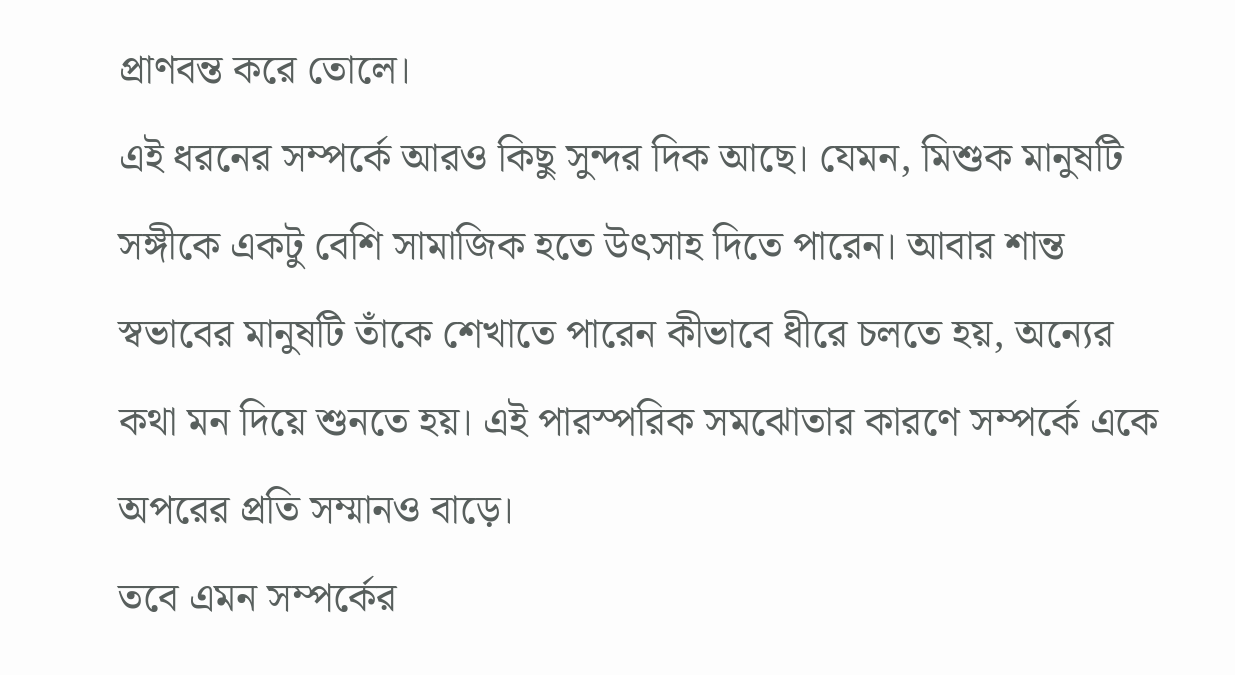প্রাণবন্ত করে তোলে।
এই ধরনের সম্পর্কে আরও কিছু সুন্দর দিক আছে। যেমন, মিশুক মানুষটি সঙ্গীকে একটু বেশি সামাজিক হতে উৎসাহ দিতে পারেন। আবার শান্ত স্বভাবের মানুষটি তাঁকে শেখাতে পারেন কীভাবে ধীরে চলতে হয়, অন্যের কথা মন দিয়ে শুনতে হয়। এই পারস্পরিক সমঝোতার কারণে সম্পর্কে একে অপরের প্রতি সম্মানও বাড়ে।
তবে এমন সম্পর্কের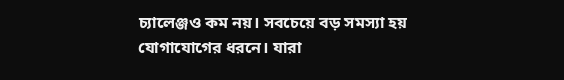চ্যালেঞ্জও কম নয়। সবচেয়ে বড় সমস্যা হয় যোগাযোগের ধরনে। যারা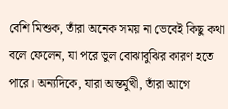বেশি মিশুক, তাঁরা অনেক সময় না ভেবেই কিছু কথা বলে ফেলেন, যা পরে ভুল বোঝাবুঝির কারণ হতে পারে। অন্যদিকে, যারা অন্তর্মুখী, তাঁরা আগে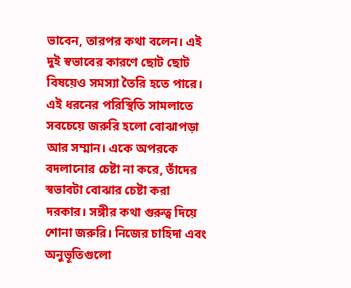ভাবেন, তারপর কথা বলেন। এই দুই স্বভাবের কারণে ছোট ছোট বিষয়েও সমস্যা তৈরি হতে পারে।
এই ধরনের পরিস্থিতি সামলাতে সবচেয়ে জরুরি হলো বোঝাপড়া আর সম্মান। একে অপরকে বদলানোর চেষ্টা না করে, তাঁদের স্বভাবটা বোঝার চেষ্টা করা দরকার। সঙ্গীর কথা গুরুত্ব দিয়ে শোনা জরুরি। নিজের চাহিদা এবং অনুভূতিগুলো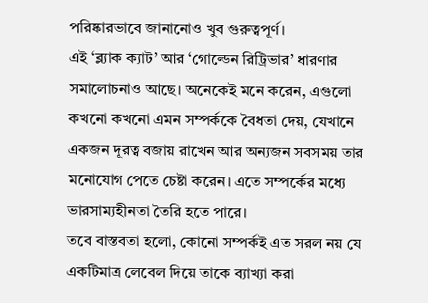পরিষ্কারভাবে জানানোও খুব গুরুত্বপূর্ণ।
এই ‘ব্ল্যাক ক্যাট’ আর ‘গোল্ডেন রিট্রিভার’ ধারণার সমালোচনাও আছে। অনেকেই মনে করেন, এগুলো কখনো কখনো এমন সম্পর্ককে বৈধতা দেয়, যেখানে একজন দূরত্ব বজায় রাখেন আর অন্যজন সবসময় তার মনোযোগ পেতে চেষ্টা করেন। এতে সম্পর্কের মধ্যে ভারসাম্যহীনতা তৈরি হতে পারে।
তবে বাস্তবতা হলো, কোনো সম্পর্কই এত সরল নয় যে একটিমাত্র লেবেল দিয়ে তাকে ব্যাখ্যা করা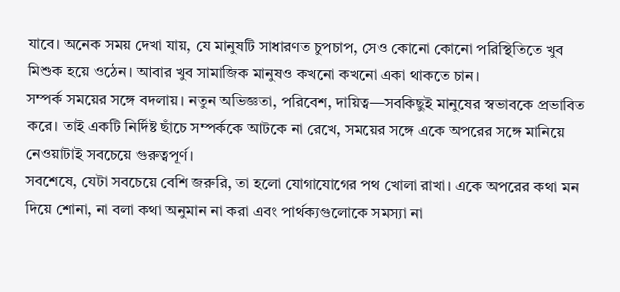যাবে। অনেক সময় দেখা যায়, যে মানুষটি সাধারণত চুপচাপ, সেও কোনো কোনো পরিস্থিতিতে খুব মিশুক হয়ে ওঠেন। আবার খুব সামাজিক মানুষও কখনো কখনো একা থাকতে চান।
সম্পর্ক সময়ের সঙ্গে বদলায়। নতুন অভিজ্ঞতা, পরিবেশ, দায়িত্ব—সবকিছুই মানুষের স্বভাবকে প্রভাবিত করে। তাই একটি নির্দিষ্ট ছাঁচে সম্পর্ককে আটকে না রেখে, সময়ের সঙ্গে একে অপরের সঙ্গে মানিয়ে নেওয়াটাই সবচেয়ে গুরুত্বপূর্ণ।
সবশেষে, যেটা সবচেয়ে বেশি জরুরি, তা হলো যোগাযোগের পথ খোলা রাখা। একে অপরের কথা মন দিয়ে শোনা, না বলা কথা অনুমান না করা এবং পার্থক্যগুলোকে সমস্যা না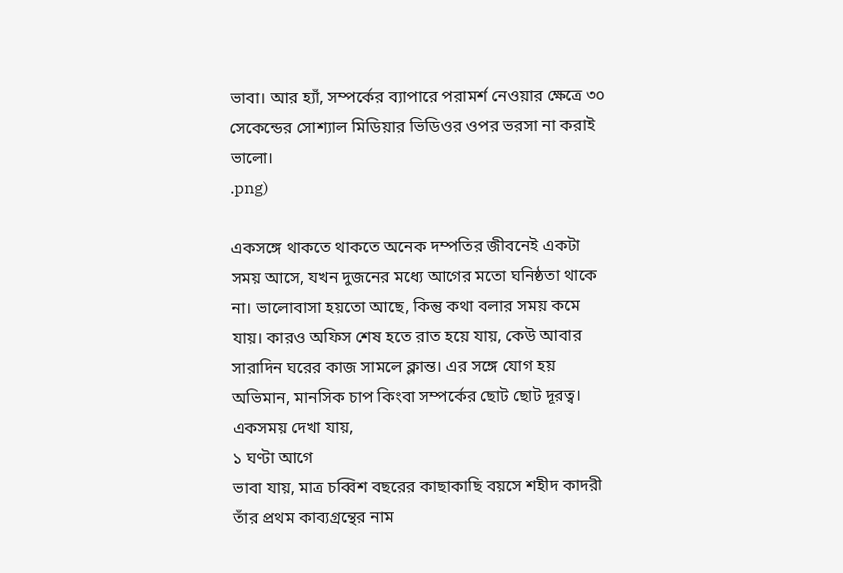ভাবা। আর হ্যাঁ, সম্পর্কের ব্যাপারে পরামর্শ নেওয়ার ক্ষেত্রে ৩০ সেকেন্ডের সোশ্যাল মিডিয়ার ভিডিওর ওপর ভরসা না করাই ভালো।
.png)

একসঙ্গে থাকতে থাকতে অনেক দম্পতির জীবনেই একটা সময় আসে, যখন দুজনের মধ্যে আগের মতো ঘনিষ্ঠতা থাকে না। ভালোবাসা হয়তো আছে, কিন্তু কথা বলার সময় কমে যায়। কারও অফিস শেষ হতে রাত হয়ে যায়, কেউ আবার সারাদিন ঘরের কাজ সামলে ক্লান্ত। এর সঙ্গে যোগ হয় অভিমান, মানসিক চাপ কিংবা সম্পর্কের ছোট ছোট দূরত্ব। একসময় দেখা যায়,
১ ঘণ্টা আগে
ভাবা যায়, মাত্র চব্বিশ বছরের কাছাকাছি বয়সে শহীদ কাদরী তাঁর প্রথম কাব্যগ্রন্থের নাম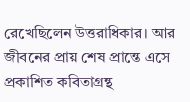রেখেছিলেন উত্তরাধিকার। আর জীবনের প্রায় শেষ প্রান্তে এসে প্রকাশিত কবিতাগ্রন্থ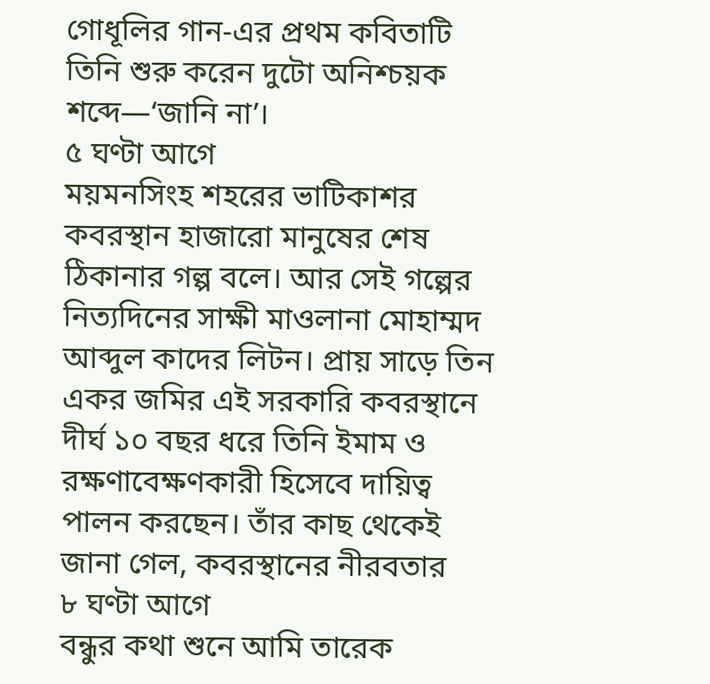গোধূলির গান-এর প্রথম কবিতাটি তিনি শুরু করেন দুটো অনিশ্চয়ক শব্দে—‘জানি না’।
৫ ঘণ্টা আগে
ময়মনসিংহ শহরের ভাটিকাশর কবরস্থান হাজারো মানুষের শেষ ঠিকানার গল্প বলে। আর সেই গল্পের নিত্যদিনের সাক্ষী মাওলানা মোহাম্মদ আব্দুল কাদের লিটন। প্রায় সাড়ে তিন একর জমির এই সরকারি কবরস্থানে দীর্ঘ ১০ বছর ধরে তিনি ইমাম ও রক্ষণাবেক্ষণকারী হিসেবে দায়িত্ব পালন করছেন। তাঁর কাছ থেকেই জানা গেল, কবরস্থানের নীরবতার
৮ ঘণ্টা আগে
বন্ধুর কথা শুনে আমি তারেক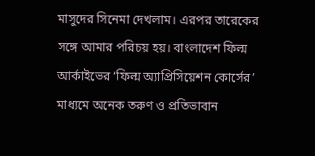মাসুদের সিনেমা দেখলাম। এরপর তারেকের সঙ্গে আমার পরিচয় হয়। বাংলাদেশ ফিল্ম আর্কাইভের ‘ফিল্ম অ্যাপ্রিসিয়েশন কোর্সের’ মাধ্যমে অনেক তরুণ ও প্রতিভাবান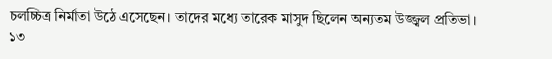চলচ্চিত্র নির্মাতা উঠে এসেছেন। তাদের মধ্যে তারেক মাসুদ ছিলেন অন্যতম উজ্জ্বল প্রতিভা।
১৩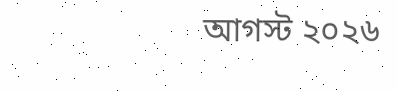আগস্ট ২০২৬